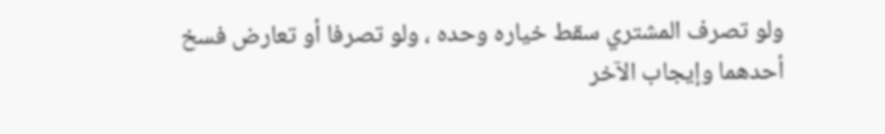ولو تصرف المشتري سقط خياره وحده ، ولو تصرفا أو تعارض فسخ
أحدهما وإيجاب الآخر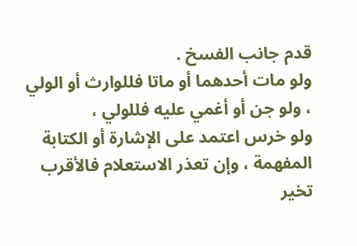قدم جانب الفسخ .
ولو مات أحدهما أو ماتا فللوارث أو الولي ، ولو جن أو أغمي عليه فللولي ،
ولو خرس اعتمد على الإشارة أو الكتابة المفهمة ، وإن تعذر الاستعلام فالأقرب
تخير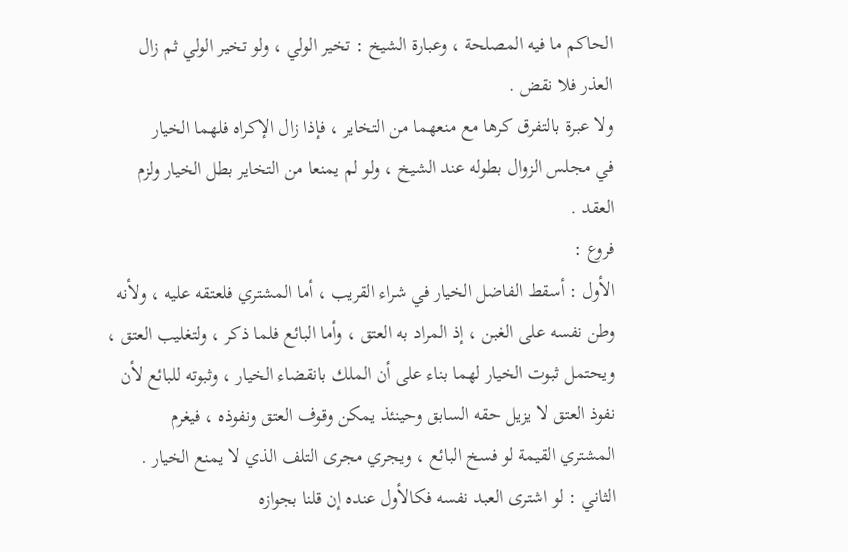الحاكم ما فيه المصلحة ، وعبارة الشيخ : تخير الولي ، ولو تخير الولي ثم زال
العذر فلا نقض .
ولا عبرة بالتفرق كرها مع منعهما من التخاير ، فإذا زال الإكراه فلهما الخيار
في مجلس الزوال بطوله عند الشيخ ، ولو لم يمنعا من التخاير بطل الخيار ولزم
العقد .
فروع :
الأول : أسقط الفاضل الخيار في شراء القريب ، أما المشتري فلعتقه عليه ، ولأنه
وطن نفسه على الغبن ، إذ المراد به العتق ، وأما البائع فلما ذكر ، ولتغليب العتق ،
ويحتمل ثبوت الخيار لهما بناء على أن الملك بانقضاء الخيار ، وثبوته للبائع لأن
نفوذ العتق لا يزيل حقه السابق وحينئذ يمكن وقوف العتق ونفوذه ، فيغرم
المشتري القيمة لو فسخ البائع ، ويجري مجرى التلف الذي لا يمنع الخيار .
الثاني : لو اشترى العبد نفسه فكالأول عنده إن قلنا بجوازه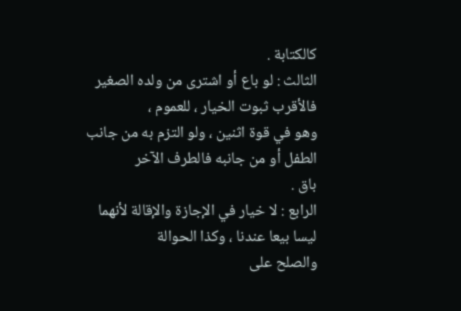كالكتابة .
الثالث : لو باع أو اشترى من ولده الصغير فالأقرب ثبوت الخيار ، للعموم ،
وهو في قوة اثنين ، ولو التزم به من جانب الطفل أو من جانبه فالطرف الآخر
باق .
الرابع : لا خيار في الإجازة والإقالة لأنهما ليسا بيعا عندنا ، وكذا الحوالة
والصلح على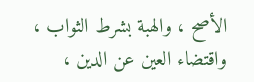الأصح ، والهبة بشرط الثواب ، واقتضاء العين عن الدين ،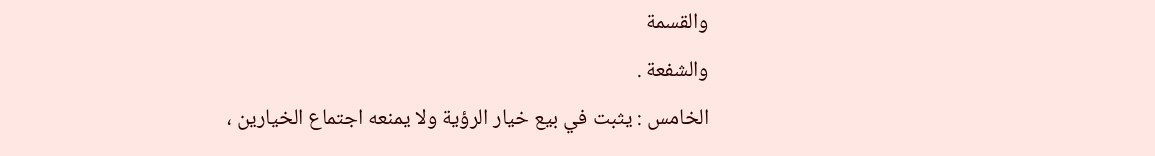والقسمة
والشفعة .
الخامس : يثبت في بيع خيار الرؤية ولا يمنعه اجتماع الخيارين ،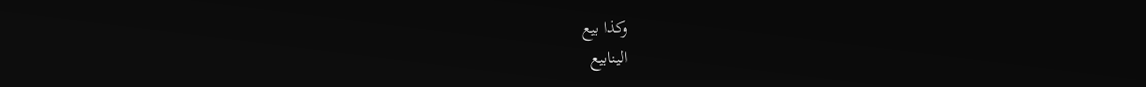وكذا بيع
الينابيع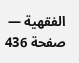الفقهية — صفحة 436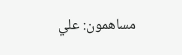مساهمون: علي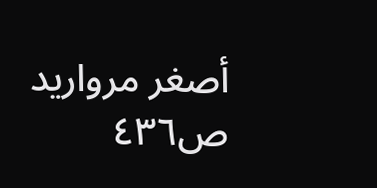أصغر مرواريد
ص٤٣٦